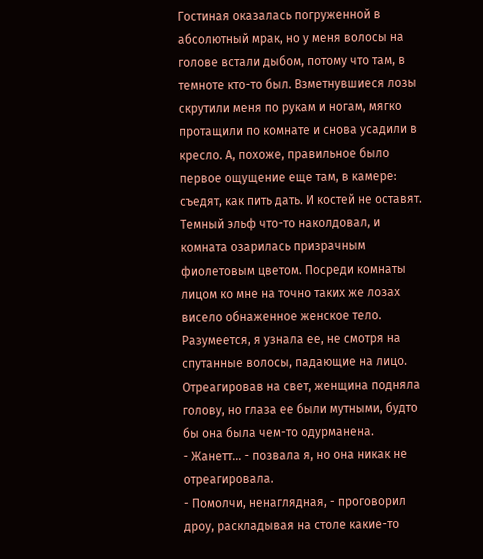Гостиная оказалась погруженной в абсолютный мрак, но у меня волосы на голове встали дыбом, потому что там, в темноте кто-то был. Взметнувшиеся лозы скрутили меня по рукам и ногам, мягко протащили по комнате и снова усадили в кресло. А, похоже, правильное было первое ощущение еще там, в камере: съедят, как пить дать. И костей не оставят.
Темный эльф что-то наколдовал, и комната озарилась призрачным фиолетовым цветом. Посреди комнаты лицом ко мне на точно таких же лозах висело обнаженное женское тело. Разумеется, я узнала ее, не смотря на спутанные волосы, падающие на лицо. Отреагировав на свет, женщина подняла голову, но глаза ее были мутными, будто бы она была чем-то одурманена.
- Жанетт... - позвала я, но она никак не отреагировала.
- Помолчи, ненаглядная, - проговорил дроу, раскладывая на столе какие-то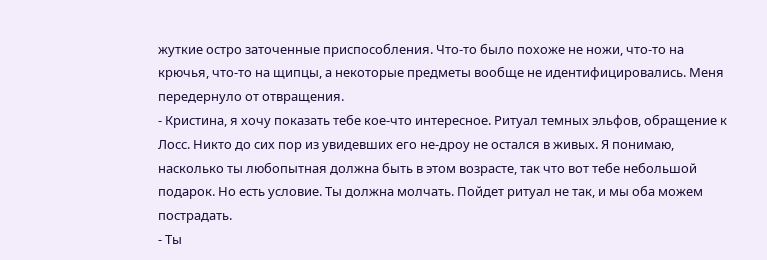жуткие остро заточенные приспособления. Что-то было похоже не ножи, что-то на крючья, что-то на щипцы, а некоторые предметы вообще не идентифицировались. Меня передернуло от отвращения.
- Кристина, я хочу показать тебе кое-что интересное. Ритуал темных эльфов, обращение к Лосс. Никто до сих пор из увидевших его не-дроу не остался в живых. Я понимаю, насколько ты любопытная должна быть в этом возрасте, так что вот тебе небольшой подарок. Но есть условие. Ты должна молчать. Пойдет ритуал не так, и мы оба можем пострадать.
- Ты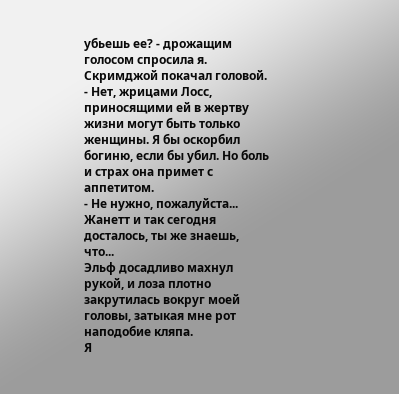убьешь ее? - дрожащим голосом спросила я.
Скримджой покачал головой.
- Нет, жрицами Лосс, приносящими ей в жертву жизни могут быть только женщины. Я бы оскорбил богиню, если бы убил. Но боль и страх она примет с аппетитом.
- Не нужно, пожалуйста... Жанетт и так сегодня досталось, ты же знаешь, что...
Эльф досадливо махнул рукой, и лоза плотно закрутилась вокруг моей головы, затыкая мне рот наподобие кляпа.
Я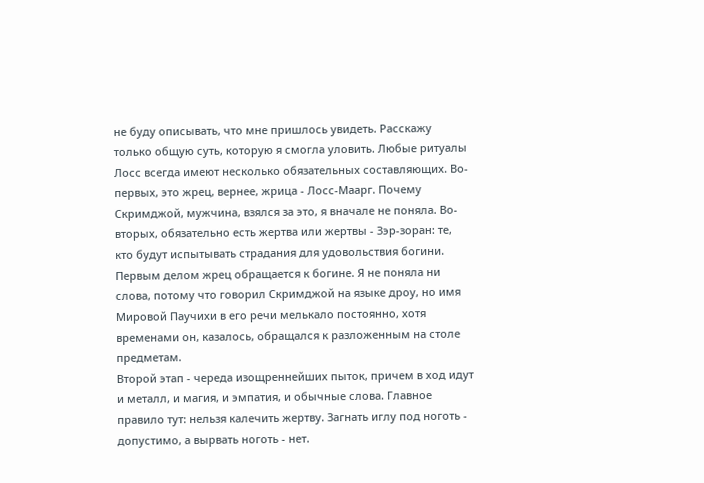не буду описывать, что мне пришлось увидеть. Расскажу только общую суть, которую я смогла уловить. Любые ритуалы Лосс всегда имеют несколько обязательных составляющих. Во-первых, это жрец, вернее, жрица - Лосс-Маарг. Почему Скримджой, мужчина, взялся за это, я вначале не поняла. Во-вторых, обязательно есть жертва или жертвы - Зэр-зоран: те, кто будут испытывать страдания для удовольствия богини. Первым делом жрец обращается к богине. Я не поняла ни слова, потому что говорил Скримджой на языке дроу, но имя Мировой Паучихи в его речи мелькало постоянно, хотя временами он, казалось, обращался к разложенным на столе предметам.
Второй этап - череда изощреннейших пыток, причем в ход идут и металл, и магия, и эмпатия, и обычные слова. Главное правило тут: нельзя калечить жертву. Загнать иглу под ноготь - допустимо, а вырвать ноготь - нет.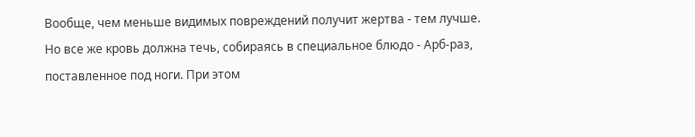Вообще, чем меньше видимых повреждений получит жертва - тем лучше. Но все же кровь должна течь, собираясь в специальное блюдо - Арб-раз, поставленное под ноги. При этом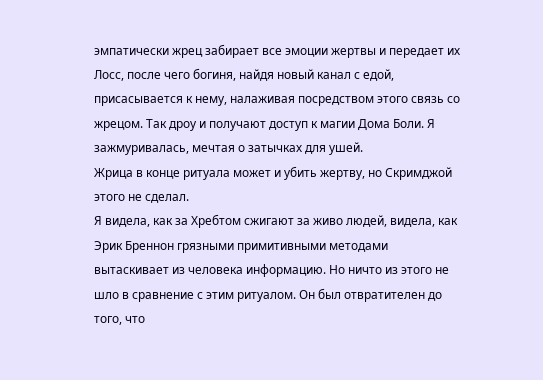эмпатически жрец забирает все эмоции жертвы и передает их Лосс, после чего богиня, найдя новый канал с едой, присасывается к нему, налаживая посредством этого связь со жрецом. Так дроу и получают доступ к магии Дома Боли. Я зажмуривалась, мечтая о затычках для ушей.
Жрица в конце ритуала может и убить жертву, но Скримджой этого не сделал.
Я видела, как за Хребтом сжигают за живо людей, видела, как Эрик Бреннон грязными примитивными методами вытаскивает из человека информацию. Но ничто из этого не шло в сравнение с этим ритуалом. Он был отвратителен до того, что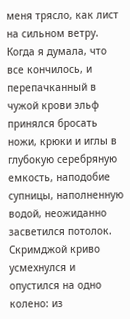меня трясло, как лист на сильном ветру.
Когда я думала, что все кончилось, и перепачканный в чужой крови эльф принялся бросать ножи, крюки и иглы в глубокую серебряную емкость, наподобие супницы, наполненную водой, неожиданно засветился потолок.
Скримджой криво усмехнулся и опустился на одно колено: из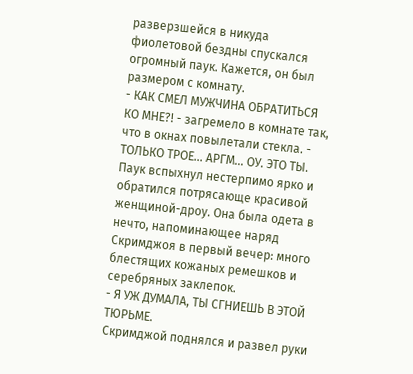разверзшейся в никуда фиолетовой бездны спускался огромный паук. Кажется, он был размером с комнату.
- КАК СМЕЛ МУЖЧИНА ОБРАТИТЬСЯ КО МНЕ?! - загремело в комнате так, что в окнах повылетали стекла. - ТОЛЬКО ТРОЕ... АРГМ... ОУ. ЭТО ТЫ.
Паук вспыхнул нестерпимо ярко и обратился потрясающе красивой женщиной-дроу. Она была одета в нечто, напоминающее наряд Скримджоя в первый вечер: много блестящих кожаных ремешков и серебряных заклепок.
- Я УЖ ДУМАЛА, ТЫ СГНИЕШЬ В ЭТОЙ ТЮРЬМЕ.
Скримджой поднялся и развел руки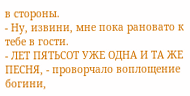в стороны.
- Ну, извини, мне пока рановато к тебе в гости.
- ЛЕТ ПЯТЬСОТ УЖЕ ОДНА И ТА ЖЕ ПЕСНЯ, - проворчало воплощение богини,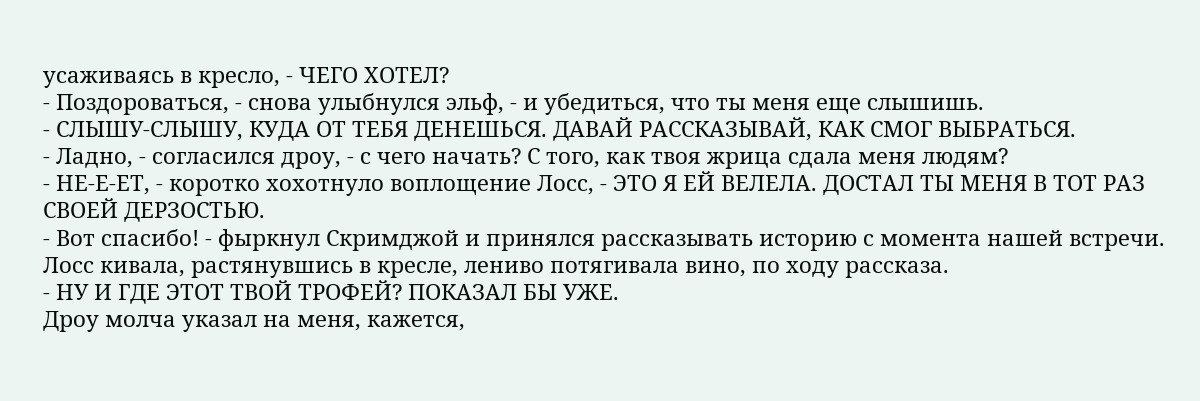усаживаясь в кресло, - ЧЕГО ХОТЕЛ?
- Поздороваться, - снова улыбнулся эльф, - и убедиться, что ты меня еще слышишь.
- СЛЫШУ-СЛЫШУ, КУДА ОТ ТЕБЯ ДЕНЕШЬСЯ. ДАВАЙ РАССКАЗЫВАЙ, КАК СМОГ ВЫБРАТЬСЯ.
- Ладно, - согласился дроу, - с чего начать? С того, как твоя жрица сдала меня людям?
- НЕ-Е-ЕТ, - коротко хохотнуло воплощение Лосс, - ЭТО Я ЕЙ ВЕЛЕЛА. ДОСТАЛ ТЫ МЕНЯ В ТОТ РАЗ СВОЕЙ ДЕРЗОСТЬЮ.
- Вот спасибо! - фыркнул Скримджой и принялся рассказывать историю с момента нашей встречи.
Лосс кивала, растянувшись в кресле, лениво потягивала вино, по ходу рассказа.
- НУ И ГДЕ ЭТОТ ТВОЙ ТРОФЕЙ? ПОКАЗАЛ БЫ УЖЕ.
Дроу молча указал на меня, кажется,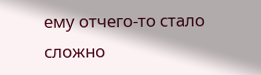ему отчего-то стало сложно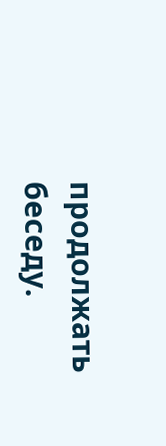продолжать беседу.